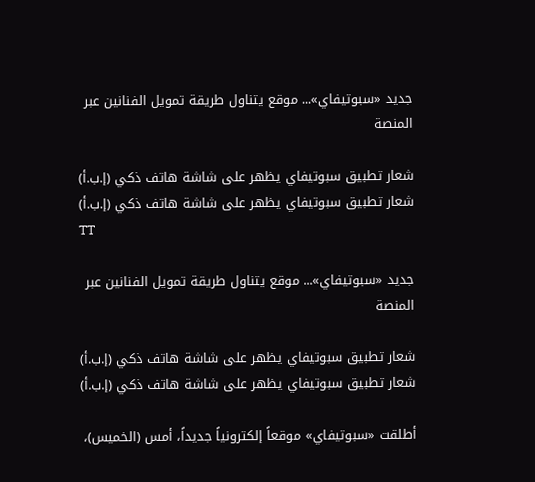جديد «سبوتيفاي»... موقع يتناول طريقة تمويل الفنانين عبر المنصة

شعار تطبيق سبوتيفاي يظهر على شاشة هاتف ذكي (إ.ب.أ)
شعار تطبيق سبوتيفاي يظهر على شاشة هاتف ذكي (إ.ب.أ)
TT

جديد «سبوتيفاي»... موقع يتناول طريقة تمويل الفنانين عبر المنصة

شعار تطبيق سبوتيفاي يظهر على شاشة هاتف ذكي (إ.ب.أ)
شعار تطبيق سبوتيفاي يظهر على شاشة هاتف ذكي (إ.ب.أ)

أطلقت «سبوتيفاي» موقعاً إلكترونياً جديداً، أمس (الخميس)،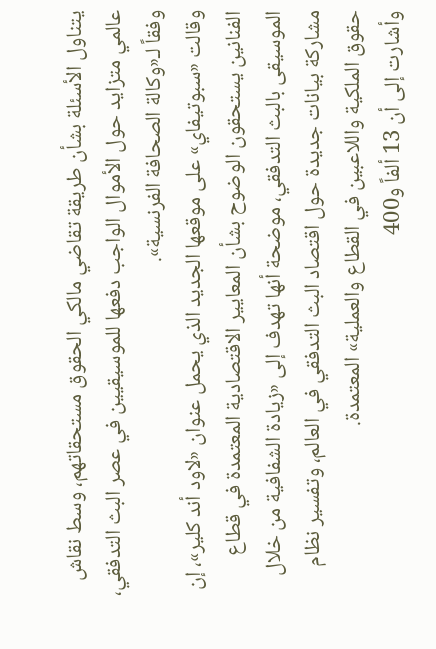يتناول الأسئلة بشأن طريقة تقاضي مالكي الحقوق مستحقاتهم، وسط نقاش عالمي متزايد حول الأموال الواجب دفعها للموسيقيين في عصر البث التدفقي، وفقاً لـ«وكالة الصحافة الفرنسية».
وقالت «سبوتيفاي» على موقعها الجديد الذي يحمل عنوان «لاود أند كلير»، إن الفنانين يستحقون الوضوح بشأن المعايير الاقتصادية المعتمدة في قطاع الموسيقى بالبث التدفقي، موضحة أنها تهدف إلى «زيادة الشفافية من خلال مشاركة بيانات جديدة حول اقتصاد البث التدفقي في العالم، وتفسير نظام حقوق الملكية واللاعبين في القطاع والعملية» المعتمدة.
وأشارت إلى أن 13 ألفاً و400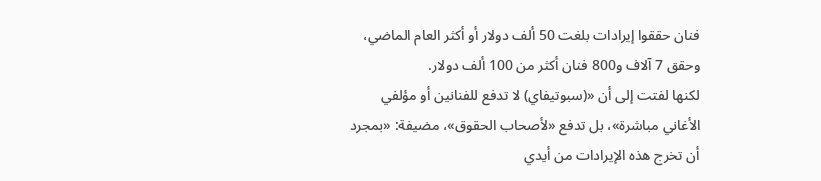فنان حققوا إيرادات بلغت 50 ألف دولار أو أكثر العام الماضي، وحقق 7 آلاف و800 فنان أكثر من 100 ألف دولار.
لكنها لفتت إلى أن «(سبوتيفاي) لا تدفع للفنانين أو مؤلفي الأغاني مباشرة»، بل تدفع «لأصحاب الحقوق»، مضيفة: «بمجرد أن تخرج هذه الإيرادات من أيدي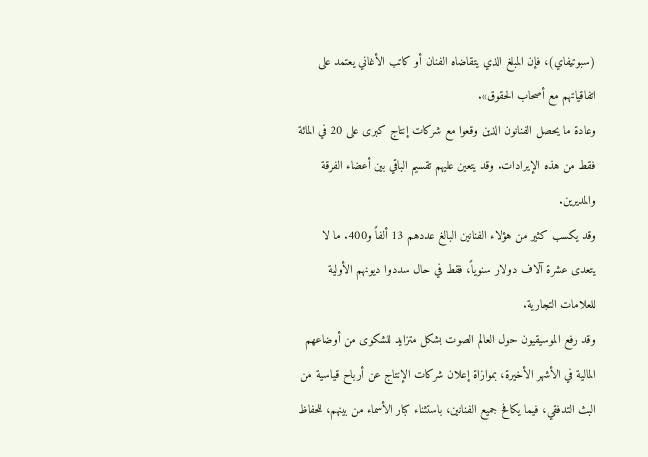(سبوتيفاي)، فإن المبلغ الذي يتقاضاه الفنان أو كاتب الأغاني يعتمد على اتفاقياتهم مع أصحاب الحقوق».
وعادة ما يحصل الفنانون الذين وقعوا مع شركات إنتاج كبرى على 20 في المائة فقط من هذه الإيرادات. وقد يتعين عليهم تقسيم الباقي بين أعضاء الفرقة والمديرين.
وقد يكسب كثير من هؤلاء الفنانين البالغ عددهم 13 ألفاً و400. ما لا يتعدى عشرة آلاف دولار سنوياً، فقط في حال سددوا ديونهم الأولية للعلامات التجارية.
وقد رفع الموسيقيون حول العالم الصوت بشكل متزايد للشكوى من أوضاعهم المالية في الأشهر الأخيرة، بموازاة إعلان شركات الإنتاج عن أرباح قياسية من البث التدفقي، فيما يكافح جميع الفنانين، باستثناء كبار الأسماء من بينهم، للحفاظ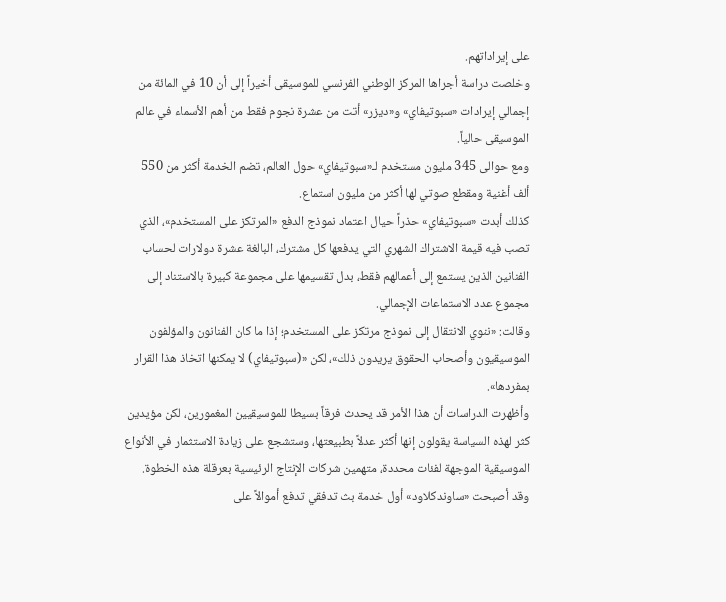على إيراداتهم.
وخلصت دراسة أجراها المركز الوطني الفرنسي للموسيقى أخيراً إلى أن 10 في المائة من إجمالي إيرادات «سبوتيفاي» و«ديزر» أتت من عشرة نجوم فقط من أهم الأسماء في عالم الموسيقى حالياً.
ومع حوالى 345 مليون مستخدم لـ«سبوتيفاي» حول العالم، تضم الخدمة أكثر من 550 ألف أغنية ومقطع صوتي لها أكثر من مليون استماع.
كذلك أبدت «سبوتيفاي» حذراً حيال اعتماد نموذج الدفع «المرتكز على المستخدم»، الذي تصب فيه قيمة الاشتراك الشهري التي يدفعها كل مشترك، البالغة عشرة دولارات لحساب الفنانين الذين يستمع إلى أعمالهم فقط، بدل تقسيمها على مجموعة كبيرة بالاستناد إلى مجموع عدد الاستماعات الإجمالي.
وقالت: «ننوي الانتقال إلى نموذج مرتكز على المستخدم؛ إذا ما كان الفنانون والمؤلفون الموسيقيون وأصحاب الحقوق يريدون ذلك»، لكن «(سبوتيفاي) لا يمكنها اتخاذ هذا القرار بمفردها».
وأظهرت الدراسات أن هذا الأمر قد يحدث فرقاً بسيطا للموسيقيين المغمورين، لكن مؤيدين كثر لهذه السياسة يقولون إنها أكثر عدلاً بطبيعتها، وستشجع على زيادة الاستثمار في الأنواع الموسيقية الموجهة لفئات محددة، متهمين شركات الإنتاج الرئيسية بعرقلة هذه الخطوة.
وقد أصبحت «ساوندكلاود» أول خدمة بث تدفقي تدفع أموالاً على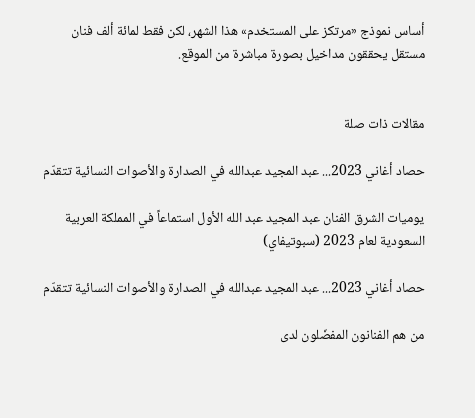أساس نموذج «مرتكز على المستخدم» هذا الشهر، لكن فقط لمائة ألف فنان مستقل يحققون مداخيل بصورة مباشرة من الموقع.


مقالات ذات صلة

حصاد أغاني 2023... عبد المجيد عبدالله في الصدارة والأصوات النسائية تتقدّم

يوميات الشرق الفنان عبد المجيد عبد الله الأول استماعاً في المملكة العربية السعودية لعام 2023 (سبوتيفاي)

حصاد أغاني 2023... عبد المجيد عبدالله في الصدارة والأصوات النسائية تتقدّم

من هم الفنانون المفضّلون لدى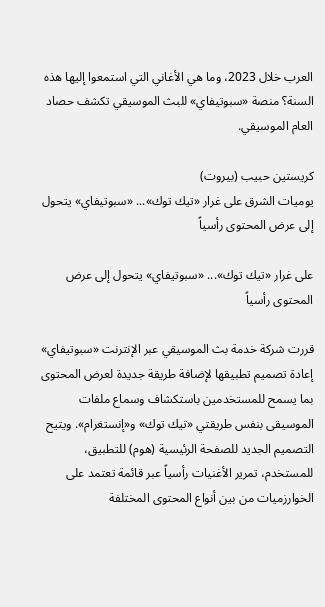العرب خلال 2023، وما هي الأغاني التي استمعوا إليها هذه السنة؟ منصة «سبوتيفاي» للبث الموسيقي تكشف حصاد العام الموسيقي.

كريستين حبيب (بيروت)
يوميات الشرق على غرار «تيك توك»... «سبوتيفاي» يتحول إلى عرض المحتوى رأسياً

على غرار «تيك توك»... «سبوتيفاي» يتحول إلى عرض المحتوى رأسياً

قررت شركة خدمة بث الموسيقي عبر الإنترنت «سبوتيفاي» إعادة تصميم تطبيقها لإضافة طريقة جديدة لعرض المحتوى بما يسمح للمستخدمين باستكشاف وسماع ملفات الموسيقى بنفس طريقتي «تيك توك» و«إنستغرام». ويتيح التصميم الجديد للصفحة الرئيسية (هوم) للتطبيق، للمستخدم، تمرير الأغنيات رأسياً عبر قائمة تعتمد على الخوارزميات من بين أنواع المحتوى المختلفة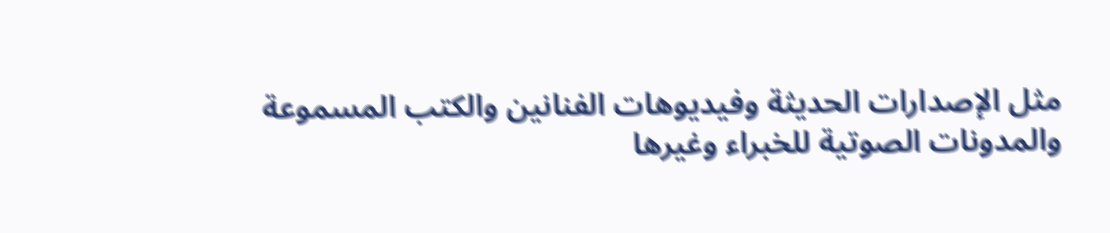مثل الإصدارات الحديثة وفيديوهات الفنانين والكتب المسموعة والمدونات الصوتية للخبراء وغيرها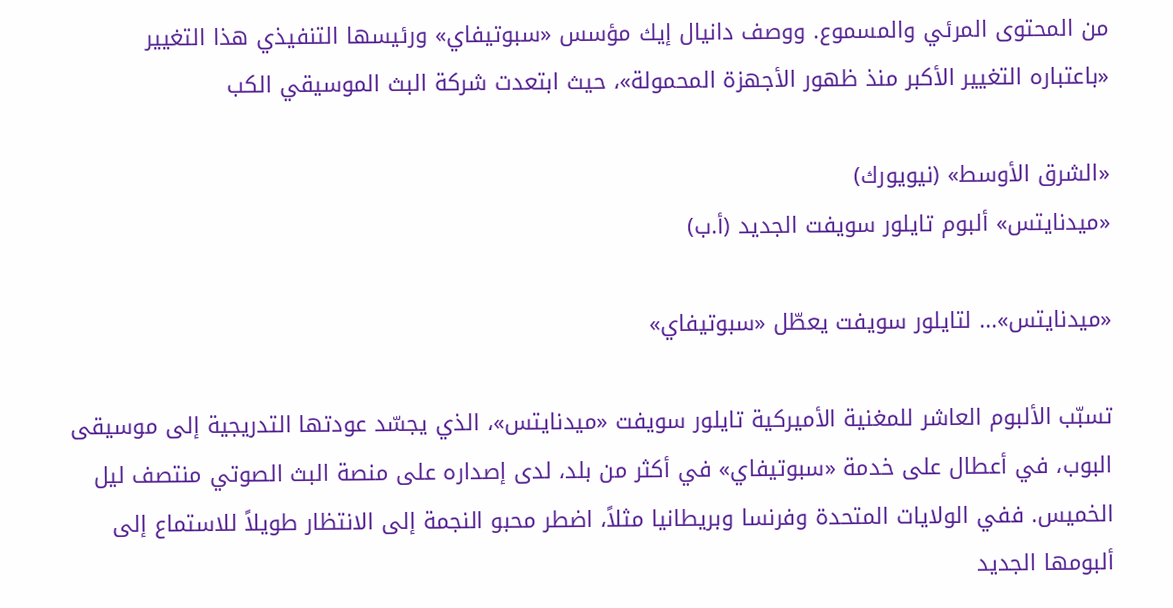من المحتوى المرئي والمسموع. ووصف دانيال إيك مؤسس «سبوتيفاي» ورئيسها التنفيذي هذا التغيير «باعتباره التغيير الأكبر منذ ظهور الأجهزة المحمولة»، حيث ابتعدت شركة البث الموسيقي الكب

«الشرق الأوسط» (نيويورك)
«ميدنايتس» ألبوم تايلور سويفت الجديد (أ.ب)

«ميدنايتس»... لتايلور سويفت يعطّل «سبوتيفاي»

تسبّب الألبوم العاشر للمغنية الأميركية تايلور سويفت «ميدنايتس»، الذي يجسّد عودتها التدريجية إلى موسيقى البوب، في أعطال على خدمة «سبوتيفاي» في أكثر من بلد، لدى إصداره على منصة البث الصوتي منتصف ليل الخميس. ففي الولايات المتحدة وفرنسا وبريطانيا مثلاً، اضطر محبو النجمة إلى الانتظار طويلاً للاستماع إلى ألبومها الجديد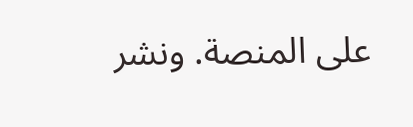على المنصة. ونشر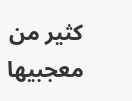كثير من معجبيها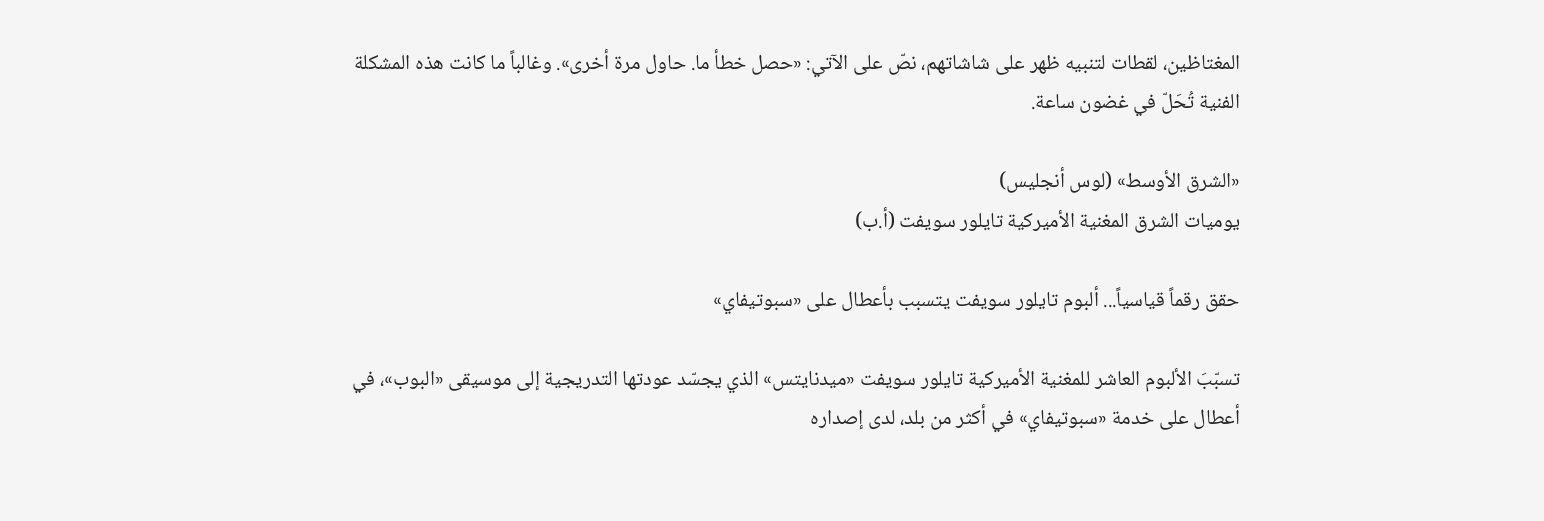المغتاظين، لقطات لتنبيه ظهر على شاشاتهم، نصّ على الآتي: «حصل خطأ ما. حاول مرة أخرى». وغالباً ما كانت هذه المشكلة الفنية تُحَلّ في غضون ساعة.

«الشرق الأوسط» (لوس أنجليس)
يوميات الشرق المغنية الأميركية تايلور سويفت (أ.ب)

حقق رقماً قياسياً... ألبوم تايلور سويفت يتسبب بأعطال على «سبوتيفاي»

تسبّبَ الألبوم العاشر للمغنية الأميركية تايلور سويفت «ميدنايتس» الذي يجسّد عودتها التدريجية إلى موسيقى «البوب»، في أعطال على خدمة «سبوتيفاي» في أكثر من بلد، لدى إصداره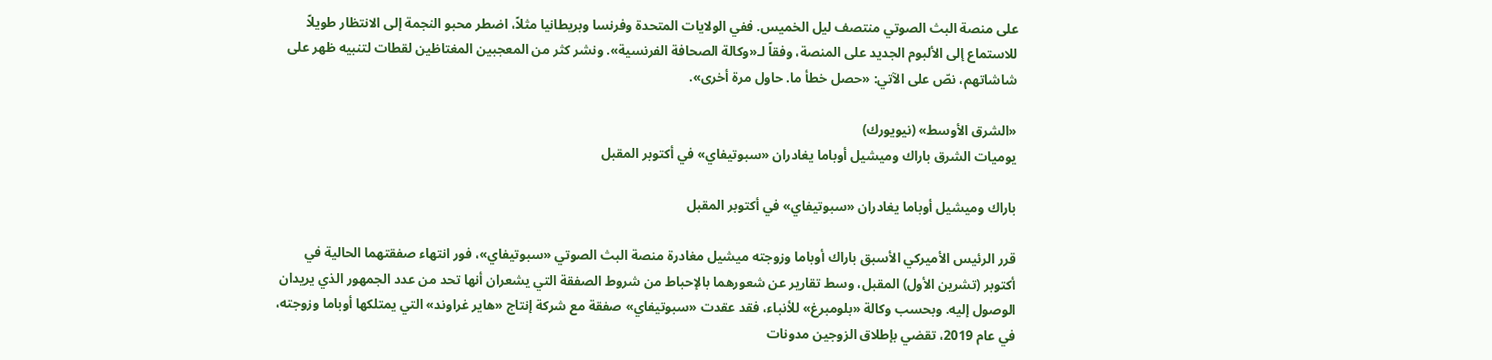على منصة البث الصوتي منتصف ليل الخميس. ففي الولايات المتحدة وفرنسا وبريطانيا مثلاً، اضطر محبو النجمة إلى الانتظار طويلاً للاستماع إلى الألبوم الجديد على المنصة، وفقاً لـ«وكالة الصحافة الفرنسية». ونشر كثر من المعجبين المغتاظين لقطات لتنبيه ظهر على شاشاتهم، نصّ على الآتي: «حصل خطأ ما. حاول مرة أخرى».

«الشرق الأوسط» (نيويورك)
يوميات الشرق باراك وميشيل أوباما يغادران «سبوتيفاي» في أكتوبر المقبل

باراك وميشيل أوباما يغادران «سبوتيفاي» في أكتوبر المقبل

قرر الرئيس الأميركي الأسبق باراك أوباما وزوجته ميشيل مغادرة منصة البث الصوتي «سبوتيفاي»، فور انتهاء صفقتهما الحالية في أكتوبر (تشرين الأول) المقبل، وسط تقارير عن شعورهما بالإحباط من شروط الصفقة التي يشعران أنها تحد من عدد الجمهور الذي يريدان الوصول إليه. وبحسب وكالة «بلومبرغ» للأنباء، فقد عقدت «سبوتيفاي» صفقة مع شركة إنتاج «هاير غراوند» التي يمتلكها أوباما وزوجته، في عام 2019، تقضي بإطلاق الزوجين مدونات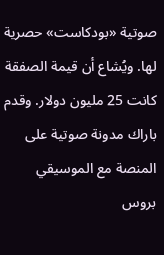صوتية «بودكاست» حصرية لها. ويُشاع أن قيمة الصفقة كانت 25 مليون دولار. وقدم باراك مدونة صوتية على المنصة مع الموسيقي بروس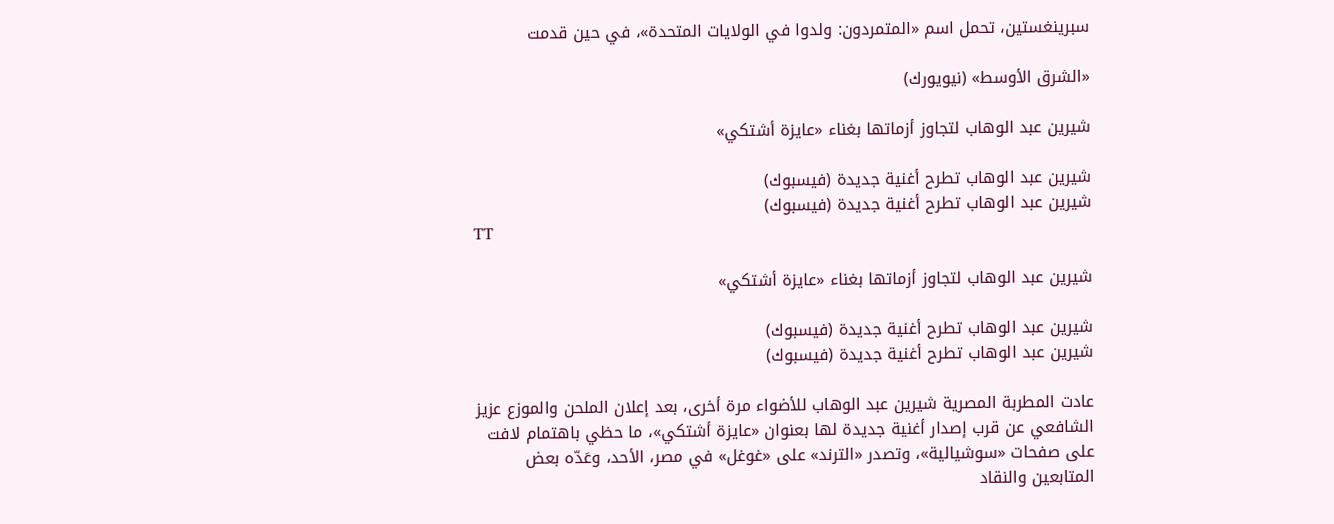سبرينغستين، تحمل اسم «المتمردون: ولدوا في الولايات المتحدة»، في حين قدمت

«الشرق الأوسط» (نيويورك)

شيرين عبد الوهاب لتجاوز أزماتها بغناء «عايزة أشتكي»

شيرين عبد الوهاب تطرح أغنية جديدة (فيسبوك)
شيرين عبد الوهاب تطرح أغنية جديدة (فيسبوك)
TT

شيرين عبد الوهاب لتجاوز أزماتها بغناء «عايزة أشتكي»

شيرين عبد الوهاب تطرح أغنية جديدة (فيسبوك)
شيرين عبد الوهاب تطرح أغنية جديدة (فيسبوك)

عادت المطربة المصرية شيرين عبد الوهاب للأضواء مرة أخرى، بعد إعلان الملحن والموزع عزيز الشافعي عن قرب إصدار أغنية جديدة لها بعنوان «عايزة أشتكي»، ما حظي باهتمام لافت على صفحات «سوشيالية»، وتصدر «الترند» على «غوغل» في مصر، الأحد، وعَدّه بعض المتابعين والنقاد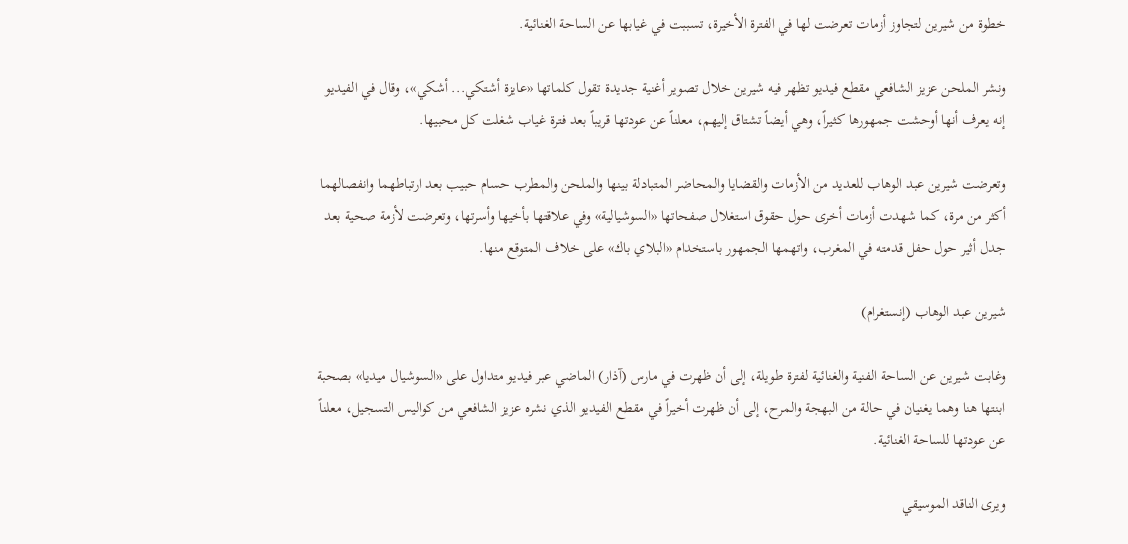خطوة من شيرين لتجاوز أزمات تعرضت لها في الفترة الأخيرة، تسببت في غيابها عن الساحة الغنائية.

ونشر الملحن عزيز الشافعي مقطع فيديو تظهر فيه شيرين خلال تصوير أغنية جديدة تقول كلماتها «عايزة أشتكي... أشكي»، وقال في الفيديو إنه يعرف أنها أوحشت جمهورها كثيراً، وهي أيضاً تشتاق إليهم، معلناً عن عودتها قريباً بعد فترة غياب شغلت كل محبيها.

وتعرضت شيرين عبد الوهاب للعديد من الأزمات والقضايا والمحاضر المتبادلة بينها والملحن والمطرب حسام حبيب بعد ارتباطهما وانفصالهما أكثر من مرة، كما شهدت أزمات أخرى حول حقوق استغلال صفحاتها «السوشيالية» وفي علاقتها بأخيها وأسرتها، وتعرضت لأزمة صحية بعد جدل أثير حول حفل قدمته في المغرب، واتهمها الجمهور باستخدام «البلاي باك» على خلاف المتوقع منها.

شيرين عبد الوهاب (إنستغرام)

وغابت شيرين عن الساحة الفنية والغنائية لفترة طويلة، إلى أن ظهرت في مارس (آذار) الماضي عبر فيديو متداول على «السوشيال ميديا» بصحبة ابنتها هنا وهما يغنيان في حالة من البهجة والمرح، إلى أن ظهرت أخيراً في مقطع الفيديو الذي نشره عزيز الشافعي من كواليس التسجيل، معلناً عن عودتها للساحة الغنائية.

ويرى الناقد الموسيقي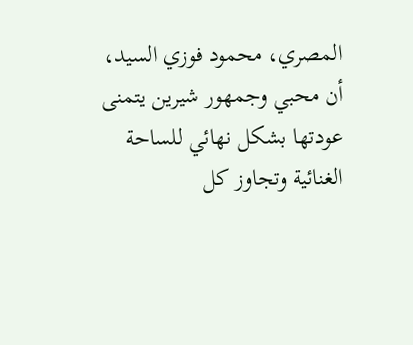المصري، محمود فوزي السيد، أن محبي وجمهور شيرين يتمنى عودتها بشكل نهائي للساحة الغنائية وتجاوز كل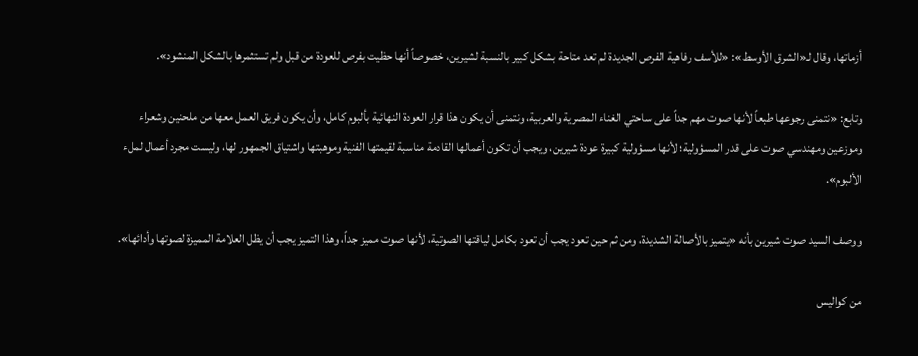أزماتها، وقال لـ«الشرق الأوسط»: «للأسف رفاهية الفرص الجديدة لم تعد متاحة بشكل كبير بالنسبة لشيرين، خصوصاً أنها حظيت بفرص للعودة من قبل ولم تستثمرها بالشكل المنشود».

وتابع: «نتمنى رجوعها طبعاً لأنها صوت مهم جداً على ساحتي الغناء المصرية والعربية، ونتمنى أن يكون هذا قرار العودة النهائية بألبوم كامل، وأن يكون فريق العمل معها من ملحنين وشعراء وموزعين ومهندسي صوت على قدر المسؤولية؛ لأنها مسؤولية كبيرة عودة شيرين، ويجب أن تكون أعمالها القادمة مناسبة لقيمتها الفنية وموهبتها واشتياق الجمهور لها، وليست مجرد أعمال لملء الألبوم».

ووصف السيد صوت شيرين بأنه «يتميز بالأصالة الشديدة، ومن ثم حين تعود يجب أن تعود بكامل لياقتها الصوتية، لأنها صوت مميز جداً، وهذا التميز يجب أن يظل العلامة المميزة لصوتها وأدائها».

من كواليس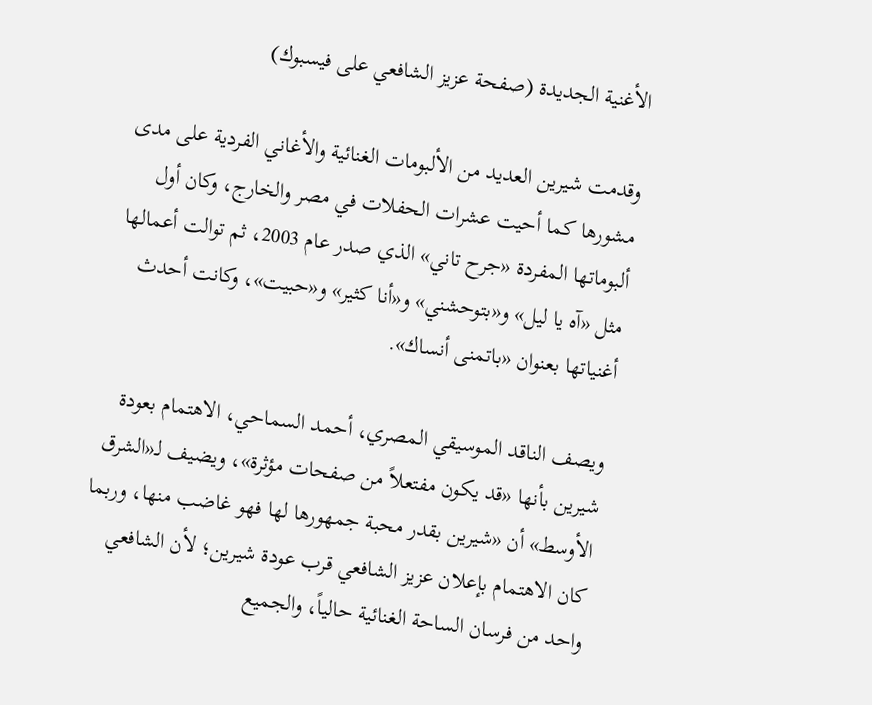الأغنية الجديدة (صفحة عزيز الشافعي على فيسبوك)

وقدمت شيرين العديد من الألبومات الغنائية والأغاني الفردية على مدى مشورها كما أحيت عشرات الحفلات في مصر والخارج، وكان أول ألبوماتها المفردة «جرح تاني» الذي صدر عام 2003، ثم توالت أعمالها مثل «آه يا ليل» و«بتوحشني» و«أنا كثير» و«حبيت»، وكانت أحدث أغنياتها بعنوان «باتمنى أنساك».

ويصف الناقد الموسيقي المصري، أحمد السماحي، الاهتمام بعودة شيرين بأنها «قد يكون مفتعلاً من صفحات مؤثرة»، ويضيف لـ«الشرق الأوسط» أن «شيرين بقدر محبة جمهورها لها فهو غاضب منها، وربما كان الاهتمام بإعلان عزيز الشافعي قرب عودة شيرين؛ لأن الشافعي واحد من فرسان الساحة الغنائية حالياً، والجميع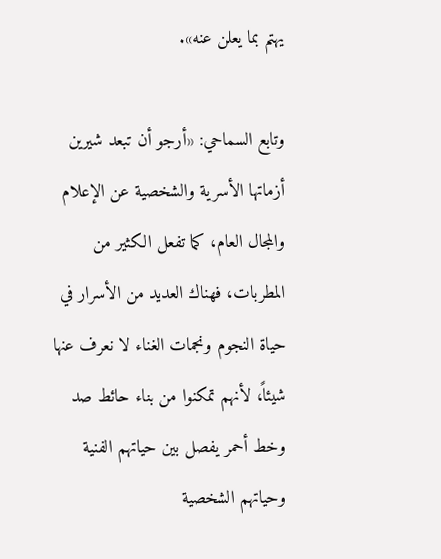يهتم بما يعلن عنه».

وتابع السماحي: «أرجو أن تبعد شيرين أزماتها الأسرية والشخصية عن الإعلام والمجال العام، كما تفعل الكثير من المطربات، فهناك العديد من الأسرار في حياة النجوم ونجمات الغناء لا نعرف عنها شيئاً، لأنهم تمكنوا من بناء حائط صد وخط أحمر يفصل بين حياتهم الفنية وحياتهم الشخصية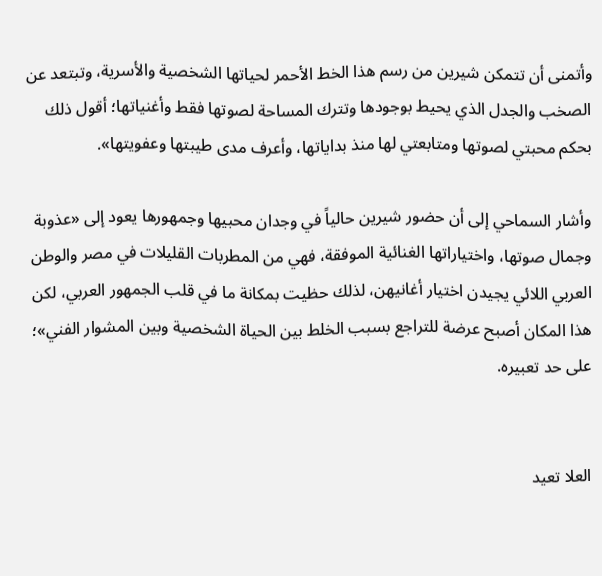وأتمنى أن تتمكن شيرين من رسم هذا الخط الأحمر لحياتها الشخصية والأسرية، وتبتعد عن الصخب والجدل الذي يحيط بوجودها وتترك المساحة لصوتها فقط وأغنياتها؛ أقول ذلك بحكم محبتي لصوتها ومتابعتي لها منذ بداياتها، وأعرف مدى طيبتها وعفويتها».

وأشار السماحي إلى أن حضور شيرين حالياً في وجدان محبيها وجمهورها يعود إلى «عذوبة وجمال صوتها، واختياراتها الغنائية الموفقة، فهي من المطربات القليلات في مصر والوطن العربي اللائي يجيدن اختيار أغانيهن، لذلك حظيت بمكانة ما في قلب الجمهور العربي، لكن هذا المكان أصبح عرضة للتراجع بسبب الخلط بين الحياة الشخصية وبين المشوار الفني»؛ على حد تعبيره.


العلا تعيد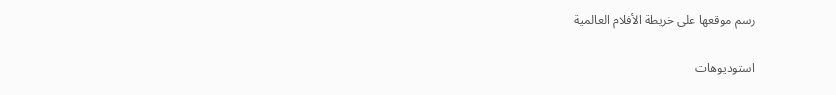رسم موقعها على خريطة الأفلام العالمية

استوديوهات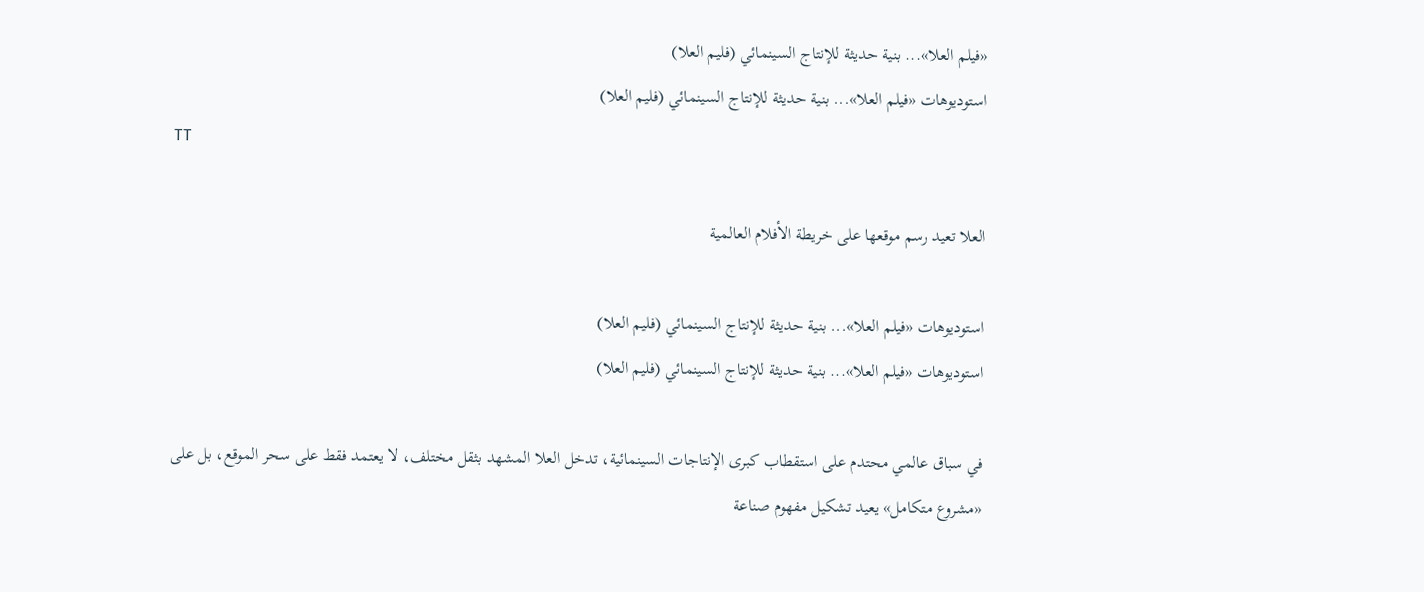«فيلم العلا»... بنية حديثة للإنتاج السينمائي (فليم العلا)
استوديوهات «فيلم العلا»... بنية حديثة للإنتاج السينمائي (فليم العلا)
TT

العلا تعيد رسم موقعها على خريطة الأفلام العالمية

استوديوهات «فيلم العلا»... بنية حديثة للإنتاج السينمائي (فليم العلا)
استوديوهات «فيلم العلا»... بنية حديثة للإنتاج السينمائي (فليم العلا)

في سباق عالمي محتدم على استقطاب كبرى الإنتاجات السينمائية، تدخل العلا المشهد بثقل مختلف، لا يعتمد فقط على سحر الموقع، بل على «مشروع متكامل» يعيد تشكيل مفهوم صناعة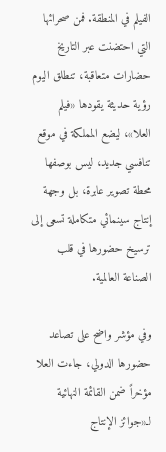الفيلم في المنطقة. فمن صحرائها التي احتضنت عبر التاريخ حضارات متعاقبة، تنطلق اليوم رؤية حديثة يقودها «فيلم العلا»، ليضع المملكة في موقع تنافسي جديد، ليس بوصفها محطة تصوير عابرة، بل وجهة إنتاج سينمائي متكاملة تسعى إلى ترسيخ حضورها في قلب الصناعة العالمية.

وفي مؤشر واضح على تصاعد حضورها الدولي، جاءت العلا مؤخراً ضمن القائمة النهائية لـ«جوائز الإنتاج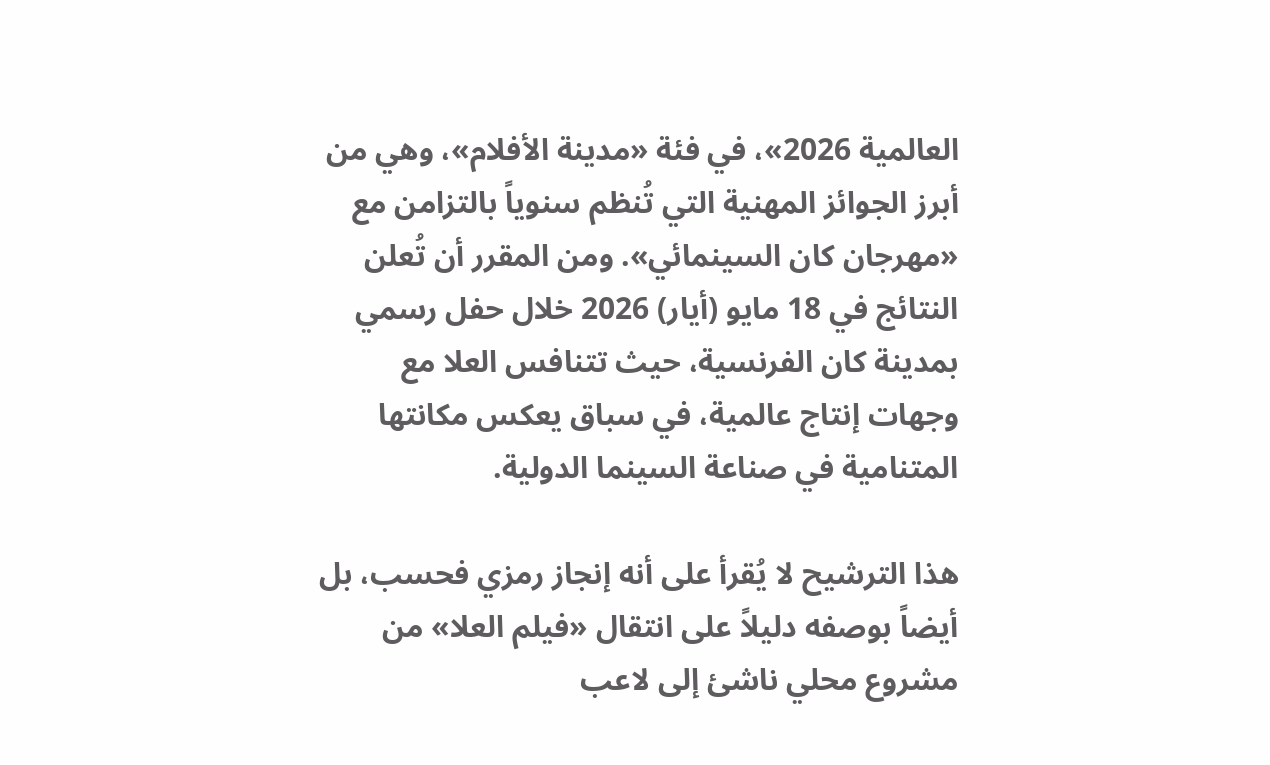العالمية 2026»، في فئة «مدينة الأفلام»، وهي من أبرز الجوائز المهنية التي تُنظم سنوياً بالتزامن مع «مهرجان كان السينمائي». ومن المقرر أن تُعلن النتائج في 18 مايو (أيار) 2026 خلال حفل رسمي بمدينة كان الفرنسية، حيث تتنافس العلا مع وجهات إنتاج عالمية، في سباق يعكس مكانتها المتنامية في صناعة السينما الدولية.

هذا الترشيح لا يُقرأ على أنه إنجاز رمزي فحسب، بل أيضاً بوصفه دليلاً على انتقال «فيلم العلا» من مشروع محلي ناشئ إلى لاعب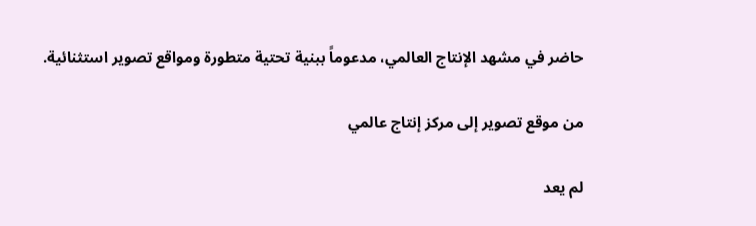حاضر في مشهد الإنتاج العالمي، مدعوماً ببنية تحتية متطورة ومواقع تصوير استثنائية.

من موقع تصوير إلى مركز إنتاج عالمي

لم يعد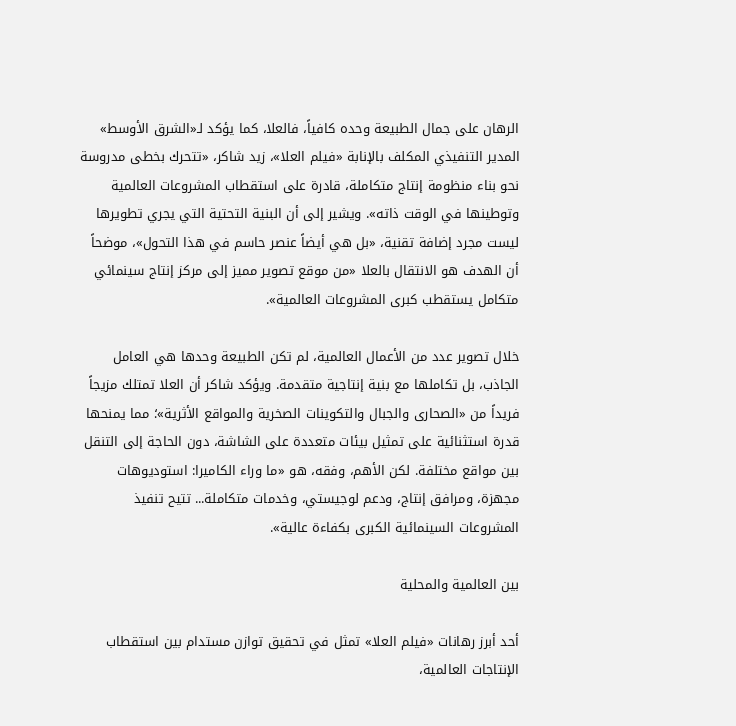الرهان على جمال الطبيعة وحده كافياً، فالعلا، كما يؤكد لـ«الشرق الأوسط» المدير التنفيذي المكلف بالإنابة «فيلم العلا»، زيد شاكر، «تتحرك بخطى مدروسة نحو بناء منظومة إنتاج متكاملة، قادرة على استقطاب المشروعات العالمية وتوطينها في الوقت ذاته». ويشير إلى أن البنية التحتية التي يجري تطويرها ليست مجرد إضافة تقنية، «بل هي أيضاً عنصر حاسم في هذا التحول»، موضحاً أن الهدف هو الانتقال بالعلا «من موقع تصوير مميز إلى مركز إنتاج سينمائي متكامل يستقطب كبرى المشروعات العالمية».

خلال تصوير عدد من الأعمال العالمية، لم تكن الطبيعة وحدها هي العامل الجاذب، بل تكاملها مع بنية إنتاجية متقدمة. ويؤكد شاكر أن العلا تمتلك مزيجاً فريداً من «الصحارى والجبال والتكوينات الصخرية والمواقع الأثرية»؛ مما يمنحها قدرة استثنائية على تمثيل بيئات متعددة على الشاشة، دون الحاجة إلى التنقل بين مواقع مختلفة. لكن الأهم، وفقه، هو «ما وراء الكاميرا: استوديوهات مجهزة، ومرافق إنتاج، ودعم لوجيستي، وخدمات متكاملة... تتيح تنفيذ المشروعات السينمائية الكبرى بكفاءة عالية».

بين العالمية والمحلية

أحد أبرز رهانات «فيلم العلا» تمثل في تحقيق توازن مستدام بين استقطاب الإنتاجات العالمية،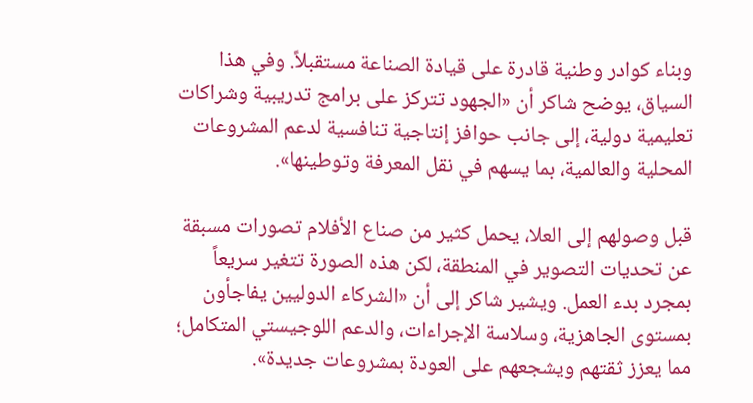وبناء كوادر وطنية قادرة على قيادة الصناعة مستقبلاً. وفي هذا السياق، يوضح شاكر أن «الجهود تتركز على برامج تدريبية وشراكات تعليمية دولية، إلى جانب حوافز إنتاجية تنافسية لدعم المشروعات المحلية والعالمية، بما يسهم في نقل المعرفة وتوطينها».

قبل وصولهم إلى العلا، يحمل كثير من صناع الأفلام تصورات مسبقة عن تحديات التصوير في المنطقة، لكن هذه الصورة تتغير سريعاً بمجرد بدء العمل. ويشير شاكر إلى أن «الشركاء الدوليين يفاجأون بمستوى الجاهزية، وسلاسة الإجراءات، والدعم اللوجيستي المتكامل؛ مما يعزز ثقتهم ويشجعهم على العودة بمشروعات جديدة».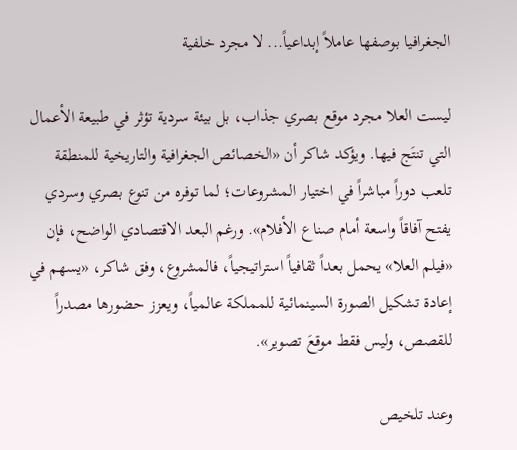الجغرافيا بوصفها عاملاً إبداعياً... لا مجرد خلفية

ليست العلا مجرد موقع بصري جذاب، بل بيئة سردية تؤثر في طبيعة الأعمال التي تنتَج فيها. ويؤكد شاكر أن «الخصائص الجغرافية والتاريخية للمنطقة تلعب دوراً مباشراً في اختيار المشروعات؛ لما توفره من تنوع بصري وسردي يفتح آفاقاً واسعة أمام صناع الأفلام». ورغم البعد الاقتصادي الواضح، فإن «فيلم العلا» يحمل بعداً ثقافياً استراتيجياً، فالمشروع، وفق شاكر، «يسهم في إعادة تشكيل الصورة السينمائية للمملكة عالمياً، ويعزز حضورها مصدراً للقصص، وليس فقط موقعَ تصوير».

وعند تلخيص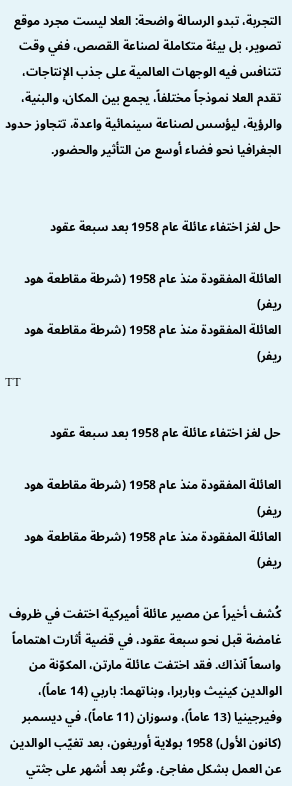التجربة، تبدو الرسالة واضحة: العلا ليست مجرد موقع تصوير، بل بيئة متكاملة لصناعة القصص، ففي وقت تتنافس فيه الوجهات العالمية على جذب الإنتاجات، تقدم العلا نموذجاً مختلفاً، يجمع بين المكان، والبنية، والرؤية، ليؤسس لصناعة سينمائية واعدة، تتجاوز حدود الجغرافيا نحو فضاء أوسع من التأثير والحضور.


حل لغز اختفاء عائلة عام 1958 بعد سبعة عقود

العائلة المفقودة منذ عام 1958 (شرطة مقاطعة هود ريفر)
العائلة المفقودة منذ عام 1958 (شرطة مقاطعة هود ريفر)
TT

حل لغز اختفاء عائلة عام 1958 بعد سبعة عقود

العائلة المفقودة منذ عام 1958 (شرطة مقاطعة هود ريفر)
العائلة المفقودة منذ عام 1958 (شرطة مقاطعة هود ريفر)

كُشف أخيراً عن مصير عائلة أميركية اختفت في ظروف غامضة قبل نحو سبعة عقود، في قضية أثارت اهتماماً واسعاً آنذاك. فقد اختفت عائلة مارتن، المكوّنة من الوالدين كينيث وباربرا، وبناتهما: باربي (14 عاماً)، وفيرجينيا (13 عاماً)، وسوزان (11 عاماً)، في ديسمبر (كانون الأول) 1958 بولاية أوريغون، بعد تغيّب الوالدين عن العمل بشكل مفاجئ. وعُثر بعد أشهر على جثتي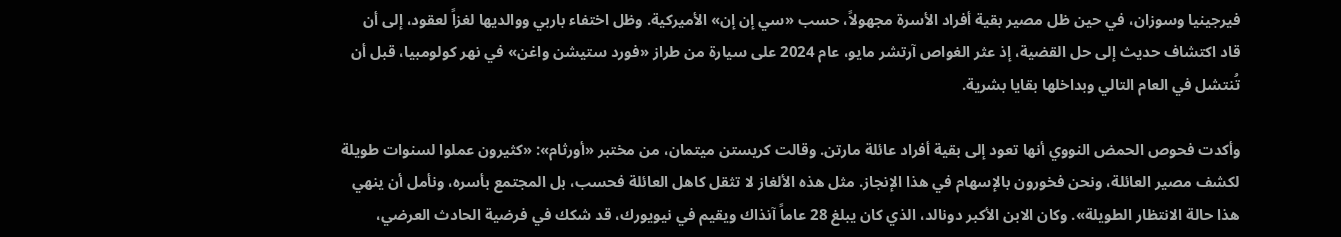فيرجينيا وسوزان، في حين ظل مصير بقية أفراد الأسرة مجهولاً، حسب «سي إن إن» الأميركية. وظل اختفاء باربي ووالديها لغزاً لعقود، إلى أن قاد اكتشاف حديث إلى حل القضية، إذ عثر الغواص آرتشر مايو، عام 2024 على سيارة من طراز «فورد ستيشن واغن» في نهر كولومبيا، قبل أن تُنتشل في العام التالي وبداخلها بقايا بشرية.

وأكدت فحوص الحمض النووي أنها تعود إلى بقية أفراد عائلة مارتن. وقالت كريستن ميتمان، من مختبر «أورثام»: «كثيرون عملوا لسنوات طويلة لكشف مصير العائلة، ونحن فخورون بالإسهام في هذا الإنجاز. مثل هذه الألغاز لا تثقل كاهل العائلة فحسب، بل المجتمع بأسره، ونأمل أن ينهي هذا حالة الانتظار الطويلة». وكان الابن الأكبر دونالد، الذي كان يبلغ 28 عاماً آنذاك ويقيم في نيويورك، قد شكك في فرضية الحادث العرضي،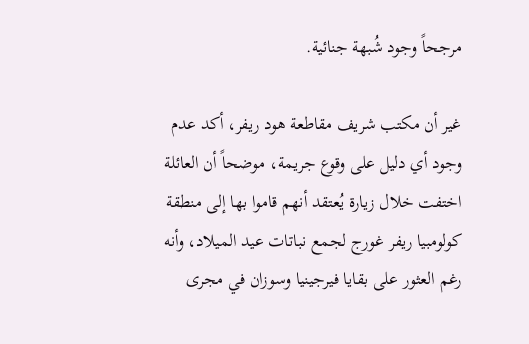مرجحاً وجود شُبهة جنائية.

غير أن مكتب شريف مقاطعة هود ريفر، أكد عدم وجود أي دليل على وقوع جريمة، موضحاً أن العائلة اختفت خلال زيارة يُعتقد أنهم قاموا بها إلى منطقة كولومبيا ريفر غورج لجمع نباتات عيد الميلاد، وأنه رغم العثور على بقايا فيرجينيا وسوزان في مجرى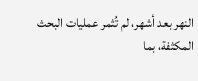النهر بعد أشهر، لم تُثمر عمليات البحث المكثفة، بما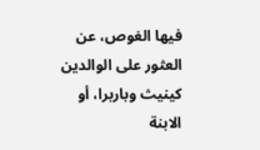فيها الغوص، عن العثور على الوالدين كينيث وباربرا، أو الابنة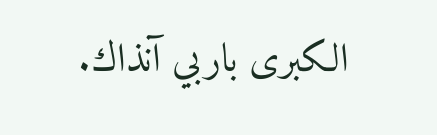الكبرى باربي آنذاك.